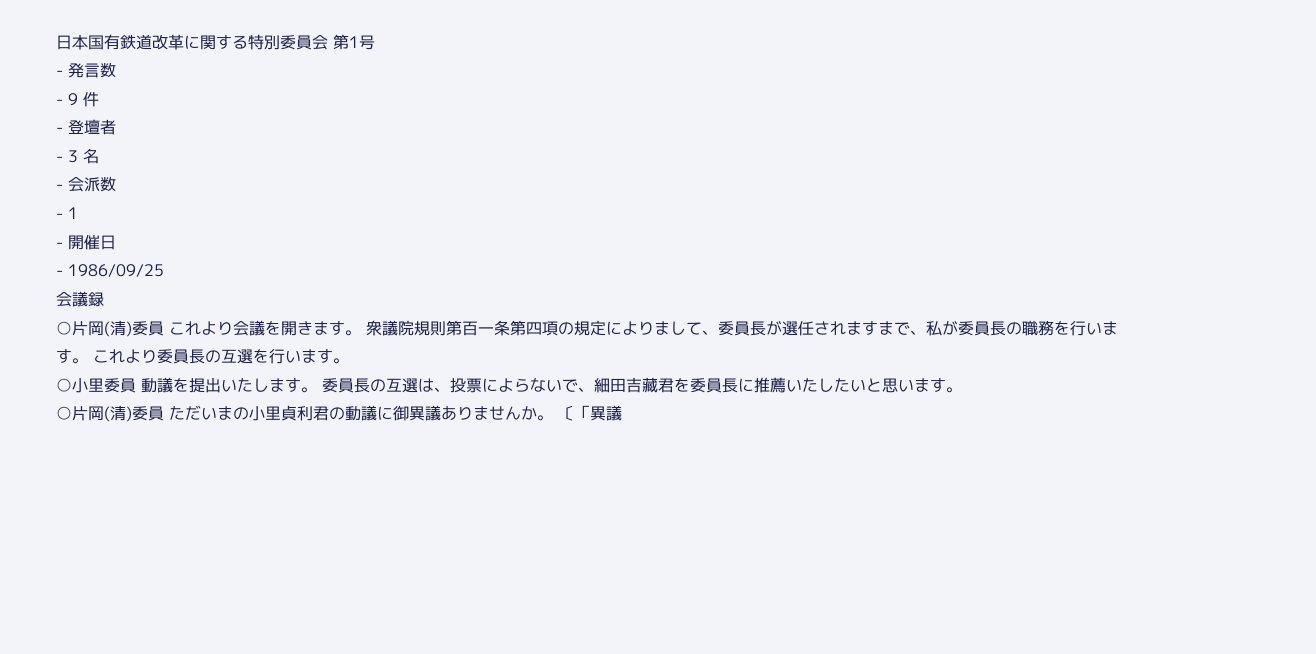日本国有鉄道改革に関する特別委員会 第1号
- 発言数
- 9 件
- 登壇者
- 3 名
- 会派数
- 1
- 開催日
- 1986/09/25
会議録
○片岡(清)委員 これより会議を開きます。 衆議院規則第百一条第四項の規定によりまして、委員長が選任されますまで、私が委員長の職務を行います。 これより委員長の互選を行います。
○小里委員 動議を提出いたします。 委員長の互選は、投票によらないで、細田吉藏君を委員長に推薦いたしたいと思います。
○片岡(清)委員 ただいまの小里貞利君の動議に御異議ありませんか。 〔「異議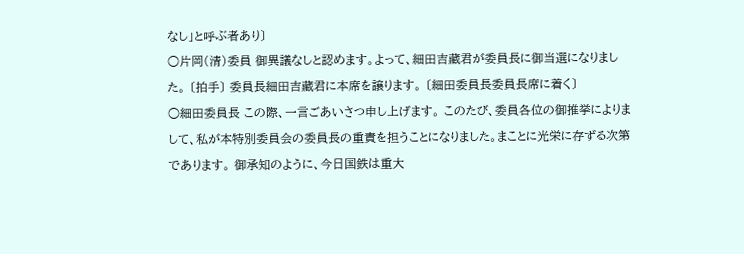なし」と呼ぶ者あり〕
○片岡(清)委員 御異議なしと認めます。よって、細田吉藏君が委員長に御当選になりました。 〔拍手〕 委員長細田吉藏君に本席を譲ります。 〔細田委員長委員長席に着く〕
○細田委員長 この際、一言ごあいさつ申し上げます。 このたび、委員各位の御推挙によりまして、私が本特別委員会の委員長の重責を担うことになりました。まことに光栄に存ずる次第であります。 御承知のように、今日国鉄は重大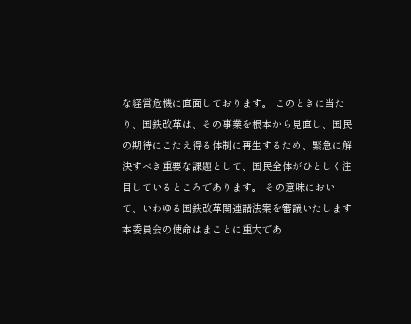な経営危機に直面しております。 このときに当たり、国鉄改革は、その事業を根本から見直し、国民の期待にこたえ得る体制に再生するため、緊急に解決すべき重要な課題として、国民全体がひとしく注目しているところであります。 その意味において、いわゆる国鉄改革関連諸法案を審議いたします本委員会の使命はまことに重大であ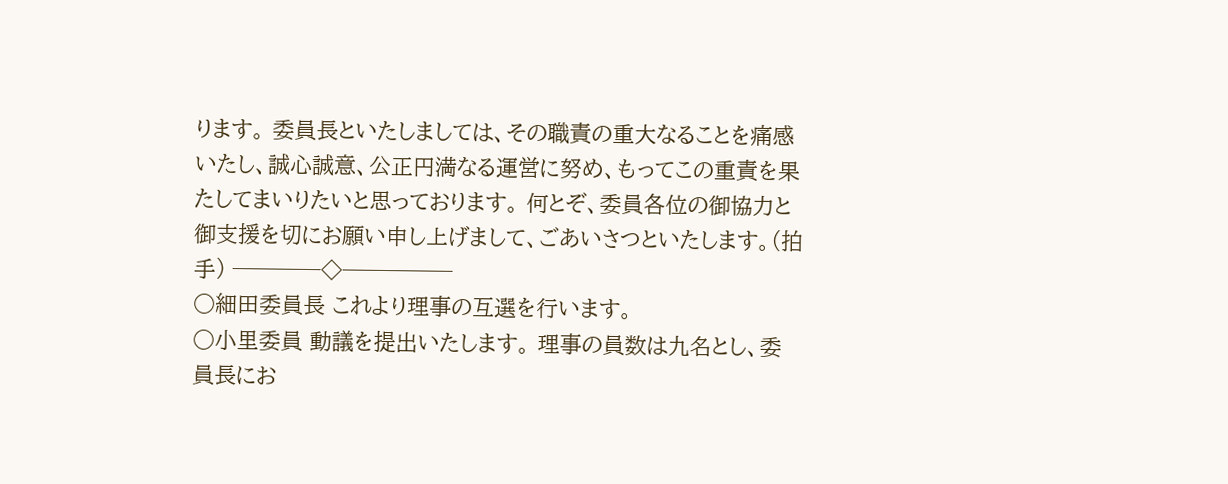ります。 委員長といたしましては、その職責の重大なることを痛感いたし、誠心誠意、公正円満なる運営に努め、もってこの重責を果たしてまいりたいと思っております。 何とぞ、委員各位の御協力と御支援を切にお願い申し上げまして、ごあいさつといたします。(拍手) ────◇─────
○細田委員長 これより理事の互選を行います。
○小里委員 動議を提出いたします。 理事の員数は九名とし、委員長にお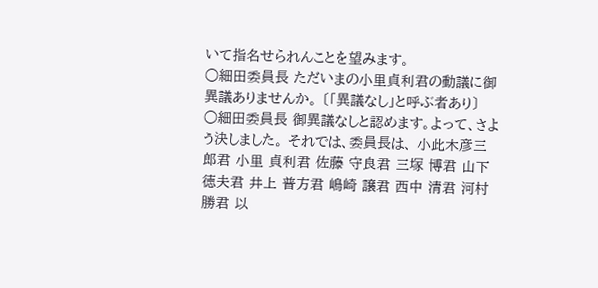いて指名せられんことを望みます。
○細田委員長 ただいまの小里貞利君の動議に御異議ありませんか。 〔「異議なし」と呼ぶ者あり〕
○細田委員長 御異議なしと認めます。よって、さよう決しました。 それでは、委員長は、 小此木彦三郎君 小里 貞利君 佐藤 守良君 三塚 博君 山下 徳夫君 井上 普方君 嶋崎 譲君 西中 清君 河村 勝君 以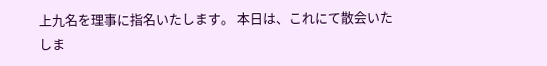上九名を理事に指名いたします。 本日は、これにて散会いたしま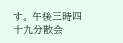す。 午後三時四十九分散会